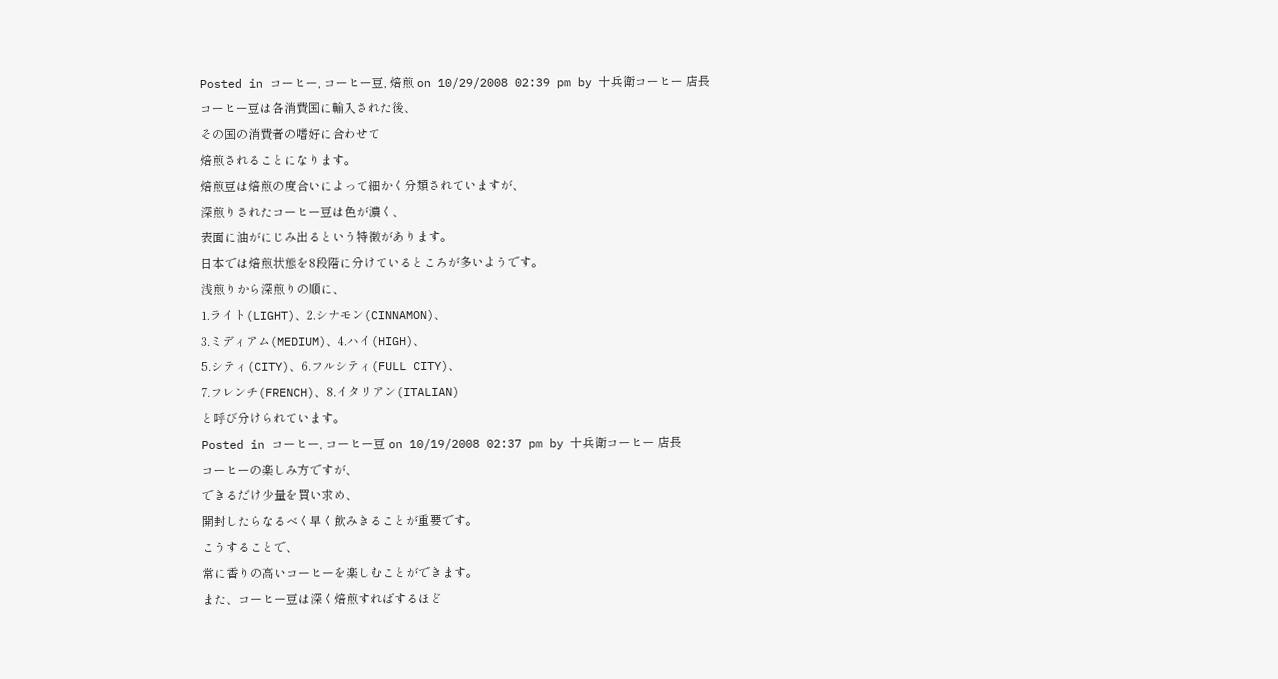Posted in コーヒー, コーヒー豆, 焙煎 on 10/29/2008 02:39 pm by 十兵衛コーヒー 店長
コーヒー豆は各消費国に輸入された後、
その国の消費者の嗜好に合わせて
焙煎されることになります。
焙煎豆は焙煎の度合いによって細かく分類されていますが、
深煎りされたコーヒー豆は色が濃く、
表面に油がにじみ出るという特徴があります。
日本では焙煎状態を8段階に分けているところが多いようです。
浅煎りから深煎りの順に、
1.ライト(LIGHT)、2.シナモン(CINNAMON)、
3.ミディアム(MEDIUM)、4.ハイ(HIGH)、
5.シティ(CITY)、6.フルシティ(FULL CITY)、
7.フレンチ(FRENCH)、8.イタリアン(ITALIAN)
と呼び分けられています。
Posted in コーヒー, コーヒー豆 on 10/19/2008 02:37 pm by 十兵衛コーヒー 店長
コーヒーの楽しみ方ですが、
できるだけ少量を買い求め、
開封したらなるべく早く飲みきることが重要です。
こうすることで、
常に香りの高いコーヒーを楽しむことができます。
また、コーヒー豆は深く焙煎すればするほど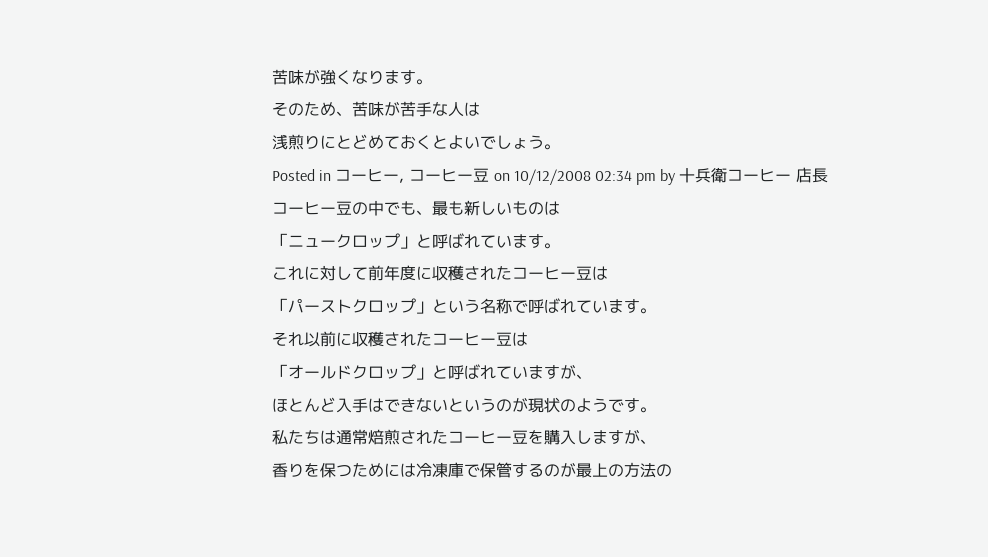苦味が強くなります。
そのため、苦味が苦手な人は
浅煎りにとどめておくとよいでしょう。
Posted in コーヒー, コーヒー豆 on 10/12/2008 02:34 pm by 十兵衛コーヒー 店長
コーヒー豆の中でも、最も新しいものは
「ニュークロップ」と呼ばれています。
これに対して前年度に収穫されたコーヒー豆は
「パーストクロップ」という名称で呼ばれています。
それ以前に収穫されたコーヒー豆は
「オールドクロップ」と呼ばれていますが、
ほとんど入手はできないというのが現状のようです。
私たちは通常焙煎されたコーヒー豆を購入しますが、
香りを保つためには冷凍庫で保管するのが最上の方法の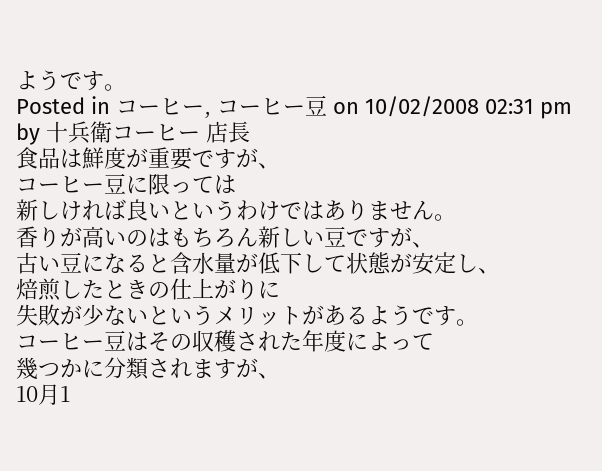ようです。
Posted in コーヒー, コーヒー豆 on 10/02/2008 02:31 pm by 十兵衛コーヒー 店長
食品は鮮度が重要ですが、
コーヒー豆に限っては
新しければ良いというわけではありません。
香りが高いのはもちろん新しい豆ですが、
古い豆になると含水量が低下して状態が安定し、
焙煎したときの仕上がりに
失敗が少ないというメリットがあるようです。
コーヒー豆はその収穫された年度によって
幾つかに分類されますが、
10月1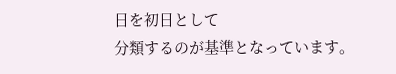日を初日として
分類するのが基準となっています。